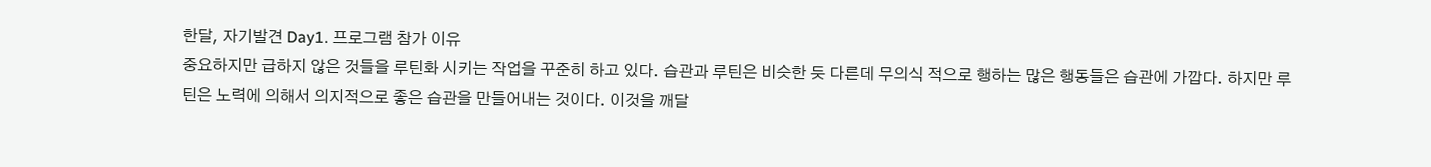한달, 자기발견 Day1. 프로그램 참가 이유
중요하지만 급하지 않은 것들을 루틴화 시키는 작업을 꾸준히 하고 있다. 습관과 루틴은 비슷한 듯 다른데 무의식 적으로 행하는 많은 행동들은 습관에 가깝다. 하지만 루틴은 노력에 의해서 의지적으로 좋은 습관을 만들어내는 것이다. 이것을 깨달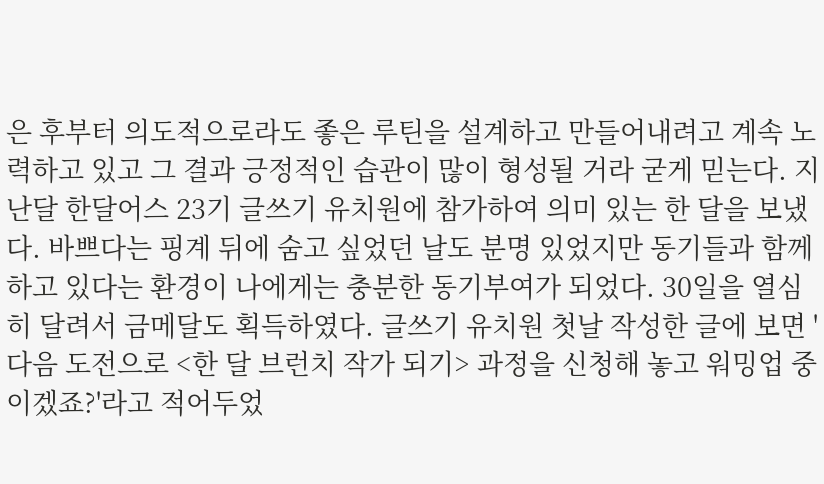은 후부터 의도적으로라도 좋은 루틴을 설계하고 만들어내려고 계속 노력하고 있고 그 결과 긍정적인 습관이 많이 형성될 거라 굳게 믿는다. 지난달 한달어스 23기 글쓰기 유치원에 참가하여 의미 있는 한 달을 보냈다. 바쁘다는 핑계 뒤에 숨고 싶었던 날도 분명 있었지만 동기들과 함께하고 있다는 환경이 나에게는 충분한 동기부여가 되었다. 30일을 열심히 달려서 금메달도 획득하였다. 글쓰기 유치원 첫날 작성한 글에 보면 '다음 도전으로 <한 달 브런치 작가 되기> 과정을 신청해 놓고 워밍업 중이겠죠?'라고 적어두었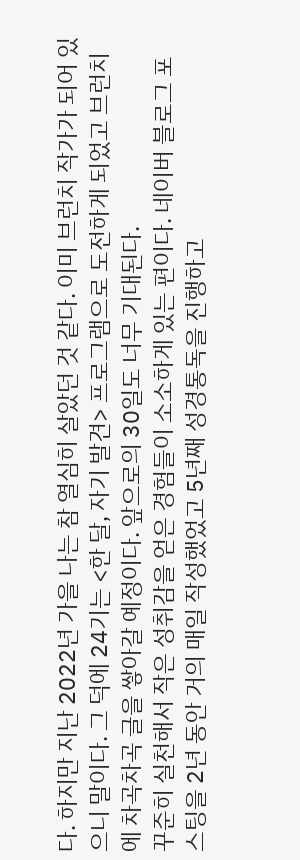다. 하지만 지난 2022년 가을 나는 참 열심히 살았던 것 같다. 이미 브런치 작가가 되어 있으니 말이다. 그 덕에 24기는 <한 달, 자기 발견> 프로그램으로 도전하게 되었고 브런치에 차곡차곡 글을 쌓아갈 예정이다. 앞으로의 30일도 너무 기대된다.
꾸준히 실천해서 작은 성취감을 얻은 경험들이 소소하게 있는 편이다. 네이버 블로그 포스팅을 2년 동안 거의 매일 작성했었고 5년째 성경통독을 진행하고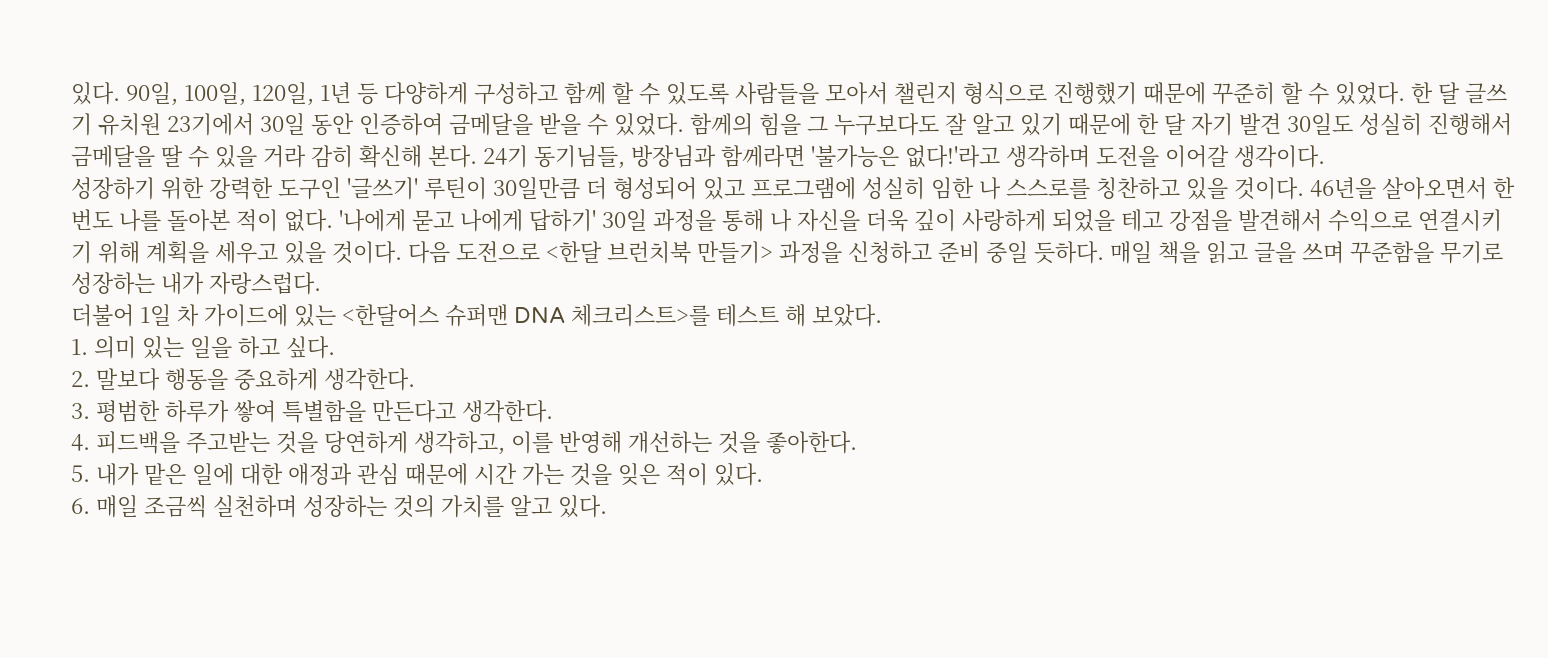있다. 90일, 100일, 120일, 1년 등 다양하게 구성하고 함께 할 수 있도록 사람들을 모아서 챌린지 형식으로 진행했기 때문에 꾸준히 할 수 있었다. 한 달 글쓰기 유치원 23기에서 30일 동안 인증하여 금메달을 받을 수 있었다. 함께의 힘을 그 누구보다도 잘 알고 있기 때문에 한 달 자기 발견 30일도 성실히 진행해서 금메달을 딸 수 있을 거라 감히 확신해 본다. 24기 동기님들, 방장님과 함께라면 '불가능은 없다!'라고 생각하며 도전을 이어갈 생각이다.
성장하기 위한 강력한 도구인 '글쓰기' 루틴이 30일만큼 더 형성되어 있고 프로그램에 성실히 임한 나 스스로를 칭찬하고 있을 것이다. 46년을 살아오면서 한 번도 나를 돌아본 적이 없다. '나에게 묻고 나에게 답하기' 30일 과정을 통해 나 자신을 더욱 깊이 사랑하게 되었을 테고 강점을 발견해서 수익으로 연결시키기 위해 계획을 세우고 있을 것이다. 다음 도전으로 <한달 브런치북 만들기> 과정을 신청하고 준비 중일 듯하다. 매일 책을 읽고 글을 쓰며 꾸준함을 무기로 성장하는 내가 자랑스럽다.
더불어 1일 차 가이드에 있는 <한달어스 슈퍼맨 DNA 체크리스트>를 테스트 해 보았다.
1. 의미 있는 일을 하고 싶다.
2. 말보다 행동을 중요하게 생각한다.
3. 평범한 하루가 쌓여 특별함을 만든다고 생각한다.
4. 피드백을 주고받는 것을 당연하게 생각하고, 이를 반영해 개선하는 것을 좋아한다.
5. 내가 맡은 일에 대한 애정과 관심 때문에 시간 가는 것을 잊은 적이 있다.
6. 매일 조금씩 실천하며 성장하는 것의 가치를 알고 있다.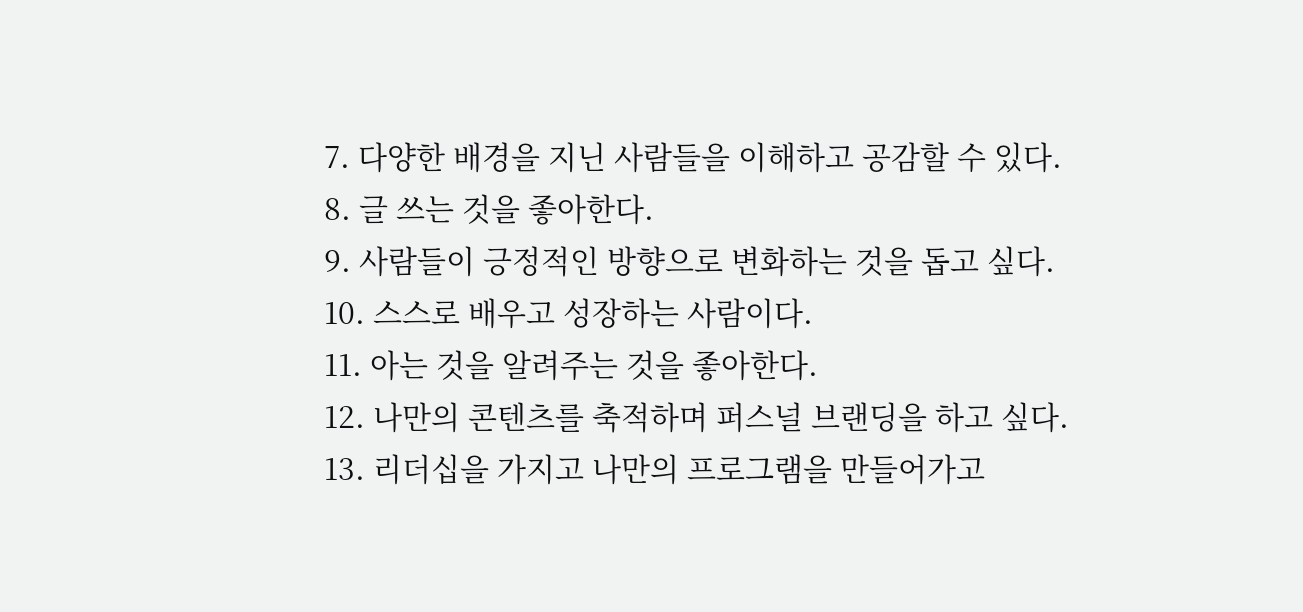7. 다양한 배경을 지닌 사람들을 이해하고 공감할 수 있다.
8. 글 쓰는 것을 좋아한다.
9. 사람들이 긍정적인 방향으로 변화하는 것을 돕고 싶다.
10. 스스로 배우고 성장하는 사람이다.
11. 아는 것을 알려주는 것을 좋아한다.
12. 나만의 콘텐츠를 축적하며 퍼스널 브랜딩을 하고 싶다.
13. 리더십을 가지고 나만의 프로그램을 만들어가고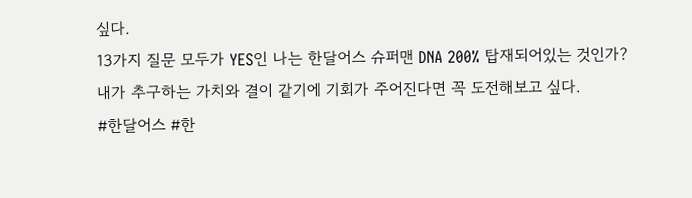싶다.
13가지 질문 모두가 YES인 나는 한달어스 슈퍼맨 DNA 200% 탑재되어있는 것인가?
내가 추구하는 가치와 결이 같기에 기회가 주어진다면 꼭 도전해보고 싶다.
#한달어스 #한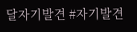달자기발견 #자기발견